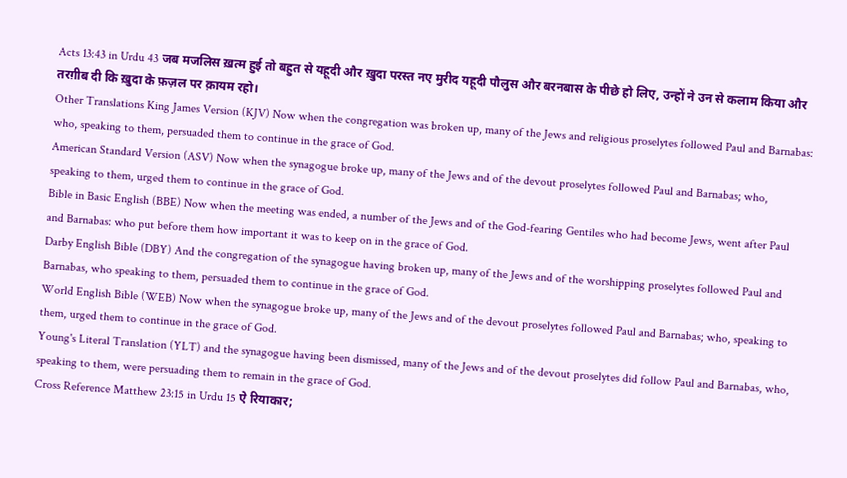Acts 13:43 in Urdu 43 जब मजलिस ख़त्म हुई तो बहुत से यहूदी और ख़ुदा परस्त नए मुरीद यहूदी पौलुस और बरनबास के पीछे हो लिए, उन्हों ने उन से कलाम किया और तरग़ीब दी कि ख़ुदा के फ़ज़ल पर क़ायम रहो।
Other Translations King James Version (KJV) Now when the congregation was broken up, many of the Jews and religious proselytes followed Paul and Barnabas: who, speaking to them, persuaded them to continue in the grace of God.
American Standard Version (ASV) Now when the synagogue broke up, many of the Jews and of the devout proselytes followed Paul and Barnabas; who, speaking to them, urged them to continue in the grace of God.
Bible in Basic English (BBE) Now when the meeting was ended, a number of the Jews and of the God-fearing Gentiles who had become Jews, went after Paul and Barnabas: who put before them how important it was to keep on in the grace of God.
Darby English Bible (DBY) And the congregation of the synagogue having broken up, many of the Jews and of the worshipping proselytes followed Paul and Barnabas, who speaking to them, persuaded them to continue in the grace of God.
World English Bible (WEB) Now when the synagogue broke up, many of the Jews and of the devout proselytes followed Paul and Barnabas; who, speaking to them, urged them to continue in the grace of God.
Young's Literal Translation (YLT) and the synagogue having been dismissed, many of the Jews and of the devout proselytes did follow Paul and Barnabas, who, speaking to them, were persuading them to remain in the grace of God.
Cross Reference Matthew 23:15 in Urdu 15 ऐ रियाकार;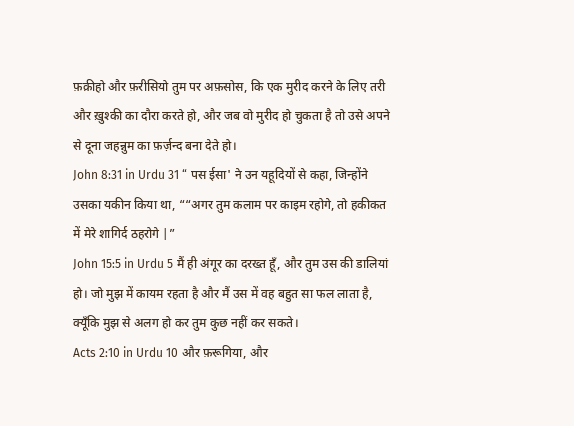फ़क़ीहो और फ़रीसियो तुम पर अफ़सोस, कि एक मुरीद करने के लिए तरी और ख़ुश्की का दौरा करते हो, और जब वो मुरीद हो चुकता है तो उसे अपने से दूना जहन्नुम का फ़र्ज़न्द बना देते हो।
John 8:31 in Urdu 31 “ पस ईसा' ने उन यहूदियों से कहा, जिन्होंने उसका यकीन किया था, ““अगर तुम कलाम पर काइम रहोगे, तो हकीकत में मेरे शागिर्द ठहरोगे |”
John 15:5 in Urdu 5 मैं ही अंगूर का दरख्त हूँ, और तुम उस की डालियां हो। जो मुझ में कायम रहता है और मैं उस में वह बहुत सा फल लाता है, क्यूँकि मुझ से अलग हो कर तुम कुछ नहीं कर सकते।
Acts 2:10 in Urdu 10 और फ़रूगिया, और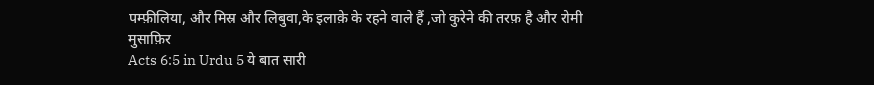पम्फ़ीलिया, और मिस्र और लिबुवा,के इलाक़े के रहने वाले हैं ,जो कुरेने की तरफ़ है और रोमी मुसाफ़िर
Acts 6:5 in Urdu 5 ये बात सारी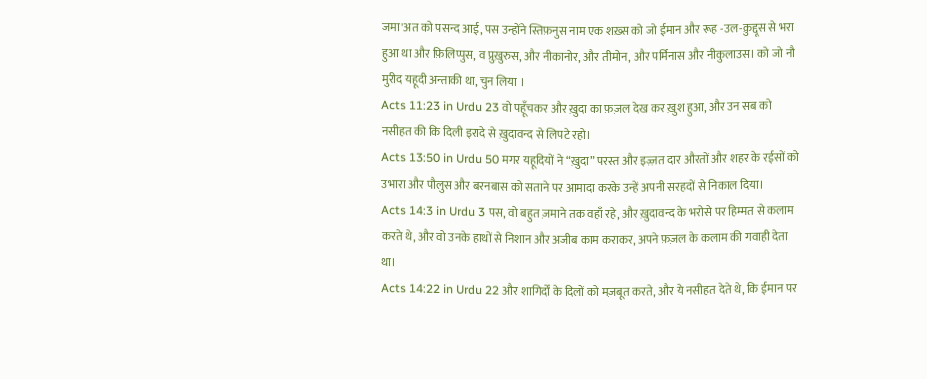जमा'अत को पसन्द आई, पस उन्होंने स्तिफ़नुस नाम एक शख़्स को जो ईमान और रूह -उल-क़ुद्दूस से भरा हुआ था और फ़िलिप्पुस, व प्रुख़ुरुस, और नीकानोर, और तीमोन, और पर्मिनास और नीकुलाउस। को जो नौ मुरीद यहूदी अन्ताकी था, चुन लिया ।
Acts 11:23 in Urdu 23 वो पहूँचकर और ख़ुदा का फ़ज़ल देख कर ख़ुश हुआ, और उन सब को नसीहत की कि दिली इरादे से ख़ुदावन्द से लिपटे रहो।
Acts 13:50 in Urdu 50 मगर यहूदियों ने “ख़ुदा” परस्त और इज़्ज़त दार औरतों और शहर के रईसों को उभारा और पौलुस और बरनबास को सताने पर आमादा करके उन्हें अपनी सरहदों से निकाल दिया।
Acts 14:3 in Urdu 3 पस, वो बहुत ज़माने तक वहाँ रहे, और ख़ुदावन्द के भरोसे पर हिम्मत से कलाम करते थे, और वो उनके हाथों से निशान और अजीब काम कराकर, अपने फ़ज़ल के कलाम की गवाही देता था।
Acts 14:22 in Urdu 22 और शागिर्दों के दिलों को मज़बूत करते, और ये नसीहत देते थे, कि ईमान पर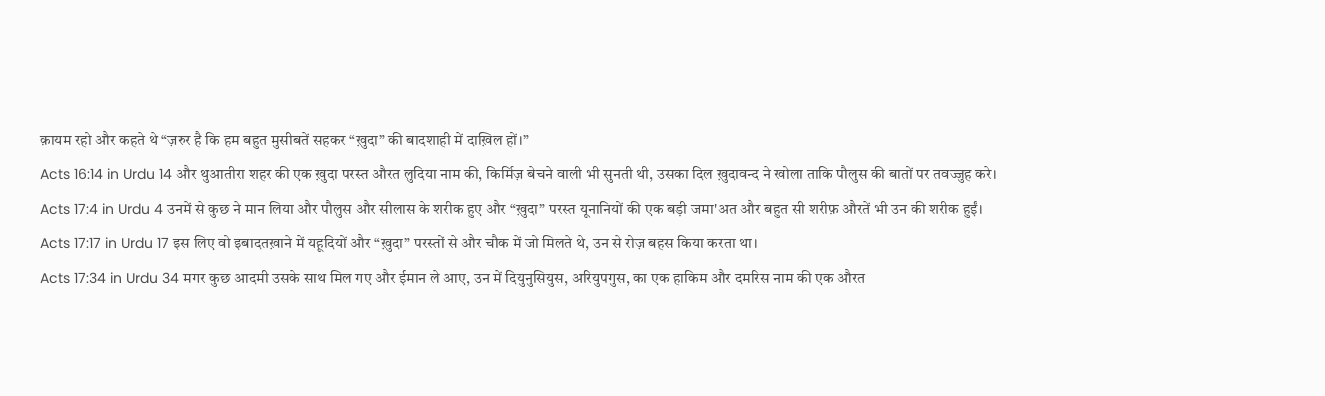क़ायम रहो और कहते थे “ज़रुर है कि हम बहुत मुसीबतें सहकर “ख़ुदा” की बादशाही में दाख़िल हों।”
Acts 16:14 in Urdu 14 और थुआतीरा शहर की एक ख़ुदा परस्त औरत लुदिया नाम की, किर्मिज़ बेचने वाली भी सुनती थी, उसका दिल ख़ुदावन्द ने खोला ताकि पौलुस की बातों पर तवज्जुह करे।
Acts 17:4 in Urdu 4 उनमें से कुछ ने मान लिया और पौलुस और सीलास के शरीक हुए और “ख़ुदा” परस्त यूनानियों की एक बड़ी जमा'अत और बहुत सी शरीफ़ औरतें भी उन की शरीक हुईं।
Acts 17:17 in Urdu 17 इस लिए वो इबादतख़ाने में यहूदियों और “ख़ुदा” परस्तों से और चौक में जो मिलते थे, उन से रोज़ बहस किया करता था।
Acts 17:34 in Urdu 34 मगर कुछ आदमी उसके साथ मिल गए और ईमान ले आए, उन में दियुनुसियुस, अरियुपगुस, का एक हाकिम और दमरिस नाम की एक औरत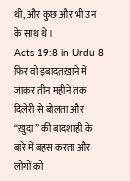थी, और कुछ और भी उन के साथ थे।
Acts 19:8 in Urdu 8 फिर वो इबादतख़ाने में जाकर तीन महीने तक दिलेरी से बोलता और “ख़ुदा” की बादशाही के बारे में बहस करता और लोगों को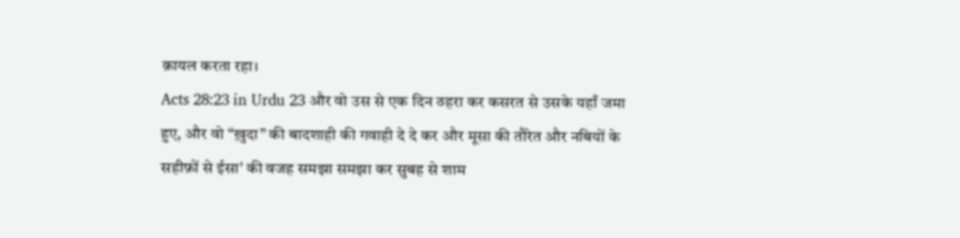क़ायल करता रहा।
Acts 28:23 in Urdu 23 और वो उस से एक दिन ठहरा कर कसरत से उसके यहाँ जमा हुए, और वो “ख़ुदा” की बादशाही की गवाही दे दे कर और मूसा की तौरेत और नबियों के सहीफ़ों से ईसा' की वजह समझा समझा कर सुबह से शाम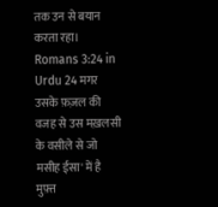तक उन से बयान करता रहा।
Romans 3:24 in Urdu 24 मगर उसके फ़ज़ल की वजह से उस मख़लसी के वसीले से जो मसीह ईसा' में है मुफ़्त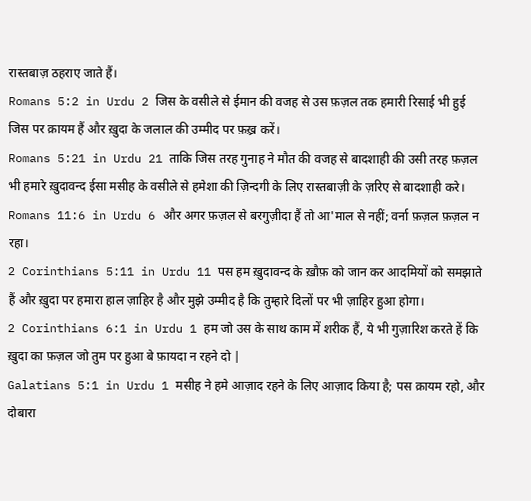रास्तबाज़ ठहराए जाते हैं।
Romans 5:2 in Urdu 2 जिस के वसीले से ईमान की वजह से उस फ़ज़ल तक हमारी रिसाई भी हुई जिस पर क़ायम हैं और ख़ुदा के जलाल की उम्मीद पर फ़ख़्र करें।
Romans 5:21 in Urdu 21 ताकि जिस तरह गुनाह ने मौत की वजह से बादशाही की उसी तरह फ़ज़ल भी हमारे ख़ुदावन्द ईसा मसीह के वसीले से हमेशा की ज़िन्दगी के लिए रास्तबाज़ी के ज़रिए से बादशाही करे।
Romans 11:6 in Urdu 6 और अगर फ़ज़ल से बरगुज़ीदा हैं तो आ'माल से नहीं; वर्ना फ़ज़ल फ़ज़ल न रहा।
2 Corinthians 5:11 in Urdu 11 पस हम ख़ुदावन्द के ख़ौफ़ को जान कर आदमियों को समझाते हैं और ख़ुदा पर हमारा हाल ज़ाहिर है और मुझे उम्मीद है कि तुम्हारे दिलों पर भी ज़ाहिर हुआ होगा।
2 Corinthians 6:1 in Urdu 1 हम जो उस के साथ काम में शरीक हैं, ये भी गुज़ारिश करते हें कि ख़ुदा का फ़ज़ल जो तुम पर हुआ बे फ़ायदा न रहने दो |
Galatians 5:1 in Urdu 1 मसीह ने हमे आज़ाद रहने के लिए आज़ाद किया है; पस क़ायम रहो, और दोबारा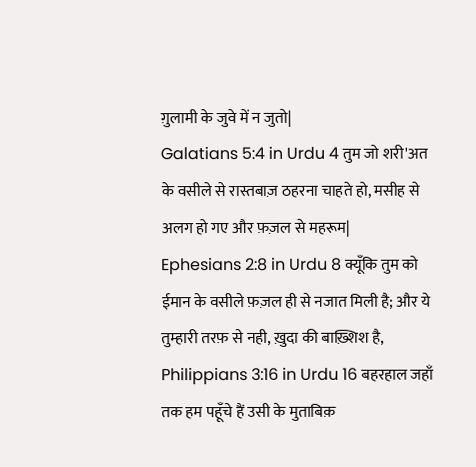ग़ुलामी के जुवे में न जुतो|
Galatians 5:4 in Urdu 4 तुम जो शरी'अत के वसीले से रास्तबाज़ ठहरना चाहते हो, मसीह से अलग हो गए और फ़ज़ल से महरूम|
Ephesians 2:8 in Urdu 8 क्यूँकि तुम को ईमान के वसीले फ़ज़ल ही से नजात मिली है; और ये तुम्हारी तरफ़ से नही, ख़ुदा की बाख़्शिश है,
Philippians 3:16 in Urdu 16 बहरहाल जहाँ तक हम पहूँचे हैं उसी के मुताबिक़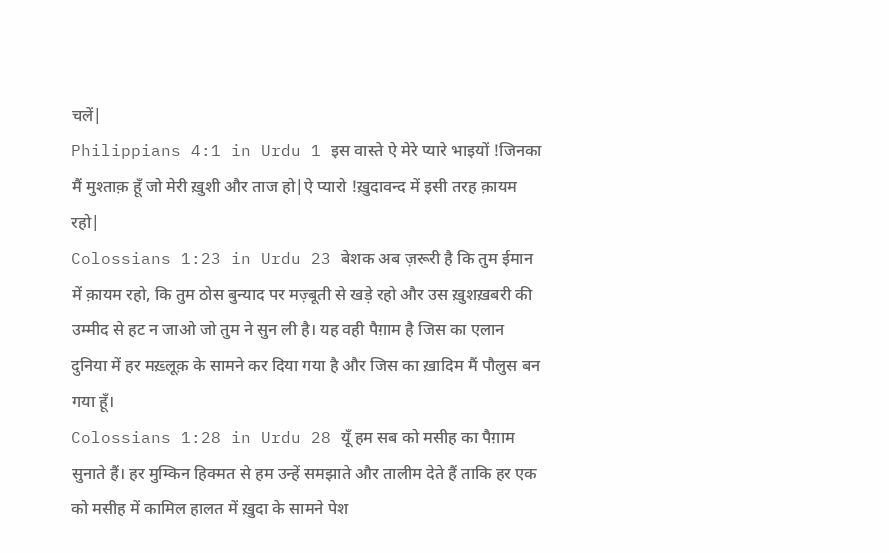चलें|
Philippians 4:1 in Urdu 1 इस वास्ते ऐ मेरे प्यारे भाइयों !जिनका मैं मुश्ताक़ हूँ जो मेरी ख़ुशी और ताज हो|ऐ प्यारो !ख़ुदावन्द में इसी तरह क़ायम रहो|
Colossians 1:23 in Urdu 23 बेशक अब ज़रूरी है कि तुम ईमान में क़ायम रहो, कि तुम ठोस बुन्याद पर मज़्बूती से खड़े रहो और उस ख़ुशख़बरी की उम्मीद से हट न जाओ जो तुम ने सुन ली है। यह वही पैग़ाम है जिस का एलान दुनिया में हर मख़्लूक़ के सामने कर दिया गया है और जिस का ख़ादिम मैं पौलुस बन गया हूँ।
Colossians 1:28 in Urdu 28 यूँ हम सब को मसीह का पैग़ाम सुनाते हैं। हर मुम्किन हिक्मत से हम उन्हें समझाते और तालीम देते हैं ताकि हर एक को मसीह में कामिल हालत में ख़ुदा के सामने पेश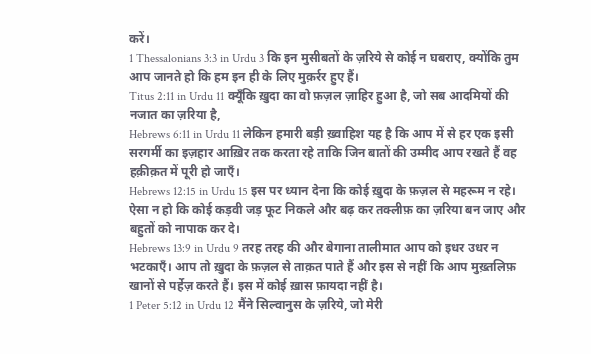करें।
1 Thessalonians 3:3 in Urdu 3 कि इन मुसीबतों के ज़रिये से कोई न घबराए, क्योंकि तुम आप जानते हो कि हम इन ही के लिए मुक़र्रर हुए हैं।
Titus 2:11 in Urdu 11 क्यूँकि ख़ुदा का वो फ़ज़ल ज़ाहिर हुआ है, जो सब आदमियों की नजात का ज़रिया है,
Hebrews 6:11 in Urdu 11 लेकिन हमारी बड़ी ख़्वाहिश यह है कि आप में से हर एक इसी सरगर्मी का इज़हार आख़िर तक करता रहे ताकि जिन बातों की उम्मीद आप रखते हैं वह हक़ीक़त में पूरी हो जाएँ।
Hebrews 12:15 in Urdu 15 इस पर ध्यान देना कि कोई ख़ुदा के फ़ज़ल से महरूम न रहे। ऐसा न हो कि कोई कड़वी जड़ फूट निकले और बढ़ कर तक्लीफ़ का ज़रिया बन जाए और बहुतों को नापाक कर दे।
Hebrews 13:9 in Urdu 9 तरह तरह की और बेगाना तालीमात आप को इधर उधर न भटकाएँ। आप तो ख़ुदा के फ़ज़ल से ताक़त पाते हैं और इस से नहीं कि आप मुख़्तलिफ़ खानों से पर्हेज़ करते हैं। इस में कोई ख़ास फ़ायदा नहीं है।
1 Peter 5:12 in Urdu 12 मैंने सिल्वानुस के ज़रिये, जो मेरी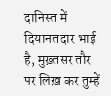दानिस्त में दियानतदार भाई है, मुख़्तसर तौर पर लिख़ कर तुम्हें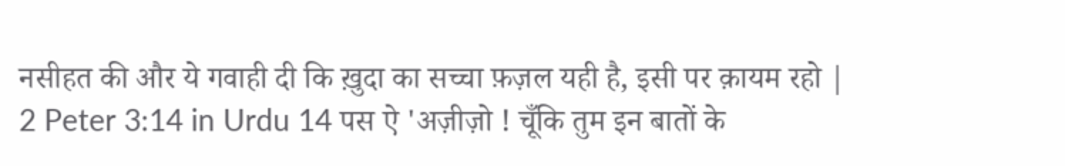नसीहत की और ये गवाही दी कि ख़ुदा का सच्चा फ़ज़ल यही है, इसी पर क़ायम रहो |
2 Peter 3:14 in Urdu 14 पस ऐ 'अज़ीज़ो ! चूँकि तुम इन बातों के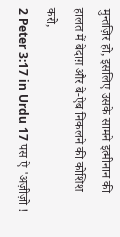मुन्तज़िर हो, इसलिए उसके सामने इत्मीनान की हालत में बेदाग़ और बे-ऐब निकलने की कोशिश करो,
2 Peter 3:17 in Urdu 17 पस ऐ 'अज़ीज़ो !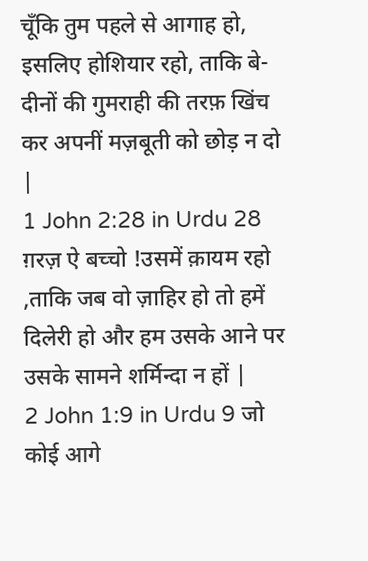चूँकि तुम पहले से आगाह हो, इसलिए होशियार रहो, ताकि बे-दीनों की गुमराही की तरफ़ खिंच कर अपनीं मज़बूती को छोड़ न दो |
1 John 2:28 in Urdu 28 ग़रज़ ऐ बच्चो !उसमें क़ायम रहो ,ताकि जब वो ज़ाहिर हो तो हमें दिलेरी हो और हम उसके आने पर उसके सामने शर्मिन्दा न हों |
2 John 1:9 in Urdu 9 जो कोई आगे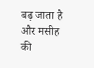बढ़ जाता है और मसीह की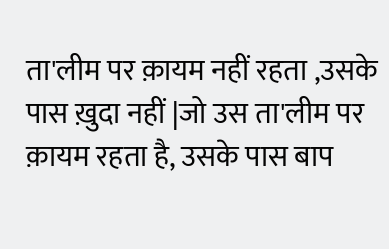ता'लीम पर क़ायम नहीं रहता ,उसके पास ख़ुदा नहीं |जो उस ता'लीम पर क़ायम रहता है, उसके पास बाप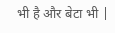भी है और बेटा भी |